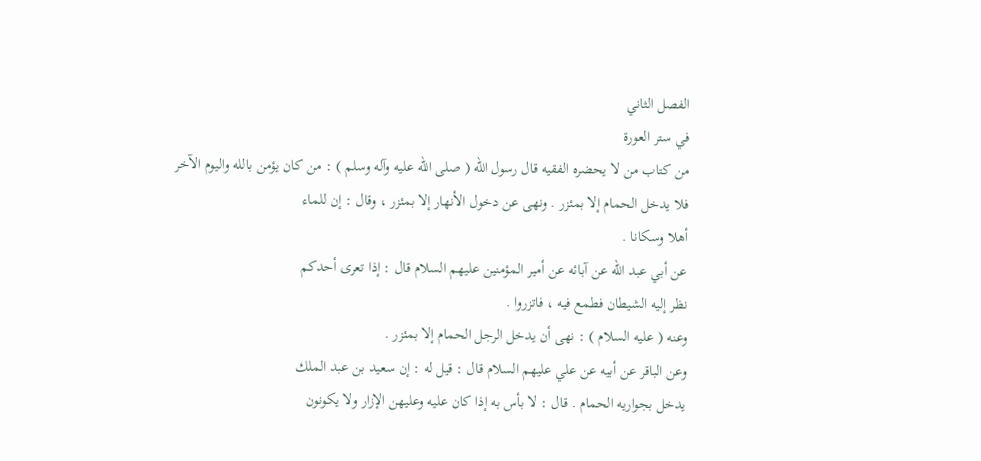الفصل الثاني
في ستر العورة
من كتاب من لا يحضره الفقيه قال رسول الله ( صلى الله عليه وآله وسلم ) : من كان يؤمن بالله واليوم الآخر
فلا يدخل الحمام إلا بمئزر . ونهى عن دخول الأنهار إلا بمئزر ، وقال : إن للماء
أهلا وسكانا .
عن أبي عبد الله عن آبائه عن أمير المؤمنين عليهم السلام قال : إذا تعرى أحدكم
نظر إليه الشيطان فطمع فيه ، فاتزروا .
وعنه ( عليه السلام ) : نهى أن يدخل الرجل الحمام إلا بمئزر .
وعن الباقر عن أبيه عن علي عليهم السلام قال : قيل له : إن سعيد بن عبد الملك
يدخل بجواريه الحمام . قال : لا بأس به إذا كان عليه وعليهن الإزار ولا يكونون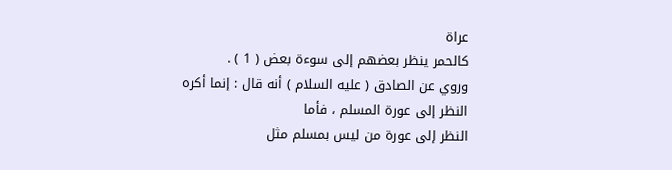عراة
كالحمر ينظر بعضهم إلى سوءة بعض ( 1 ) .
وروي عن الصادق ( عليه السلام ) أنه قال : إنما أكره النظر إلى عورة المسلم ، فأما
النظر إلى عورة من ليس بمسلم مثل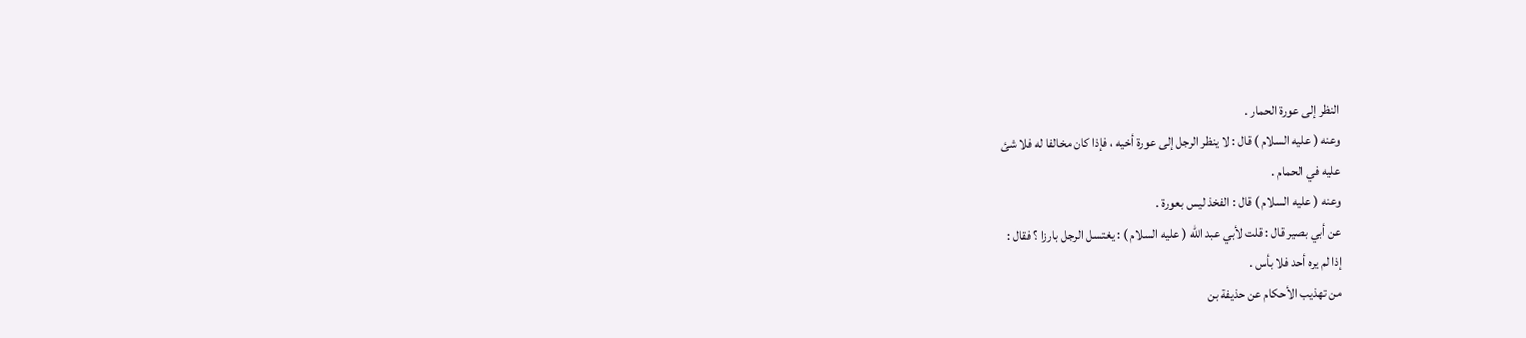النظر إلى عورة الحمار .
وعنه ( عليه السلام ) قال : لا ينظر الرجل إلى عورة أخيه ، فإذا كان مخالفا له فلا شئ
عليه في الحمام .
وعنه ( عليه السلام ) قال : الفخذ ليس بعورة .
عن أبي بصير قال : قلت لأبي عبد الله ( عليه السلام ) : يغتسل الرجل بارزا ؟ فقال :
إذا لم يره أحد فلا بأس .
من تهذيب الأحكام عن حذيفة بن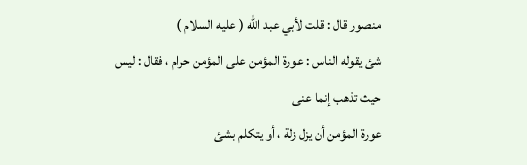منصور قال : قلت لأبي عبد الله ( عليه السلام )
شئ يقوله الناس : عورة المؤمن على المؤمن حرام ، فقال : ليس حيث تذهب إنما عنى
عورة المؤمن أن يزل زلة ، أو يتكلم بشئ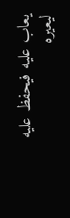يعاب عليه فيحفظ عليه ليعيره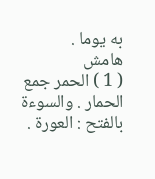به يوما .
هامش
( 1 ) الحمر جمع الحمار . والسوءة بالفتح : العورة .